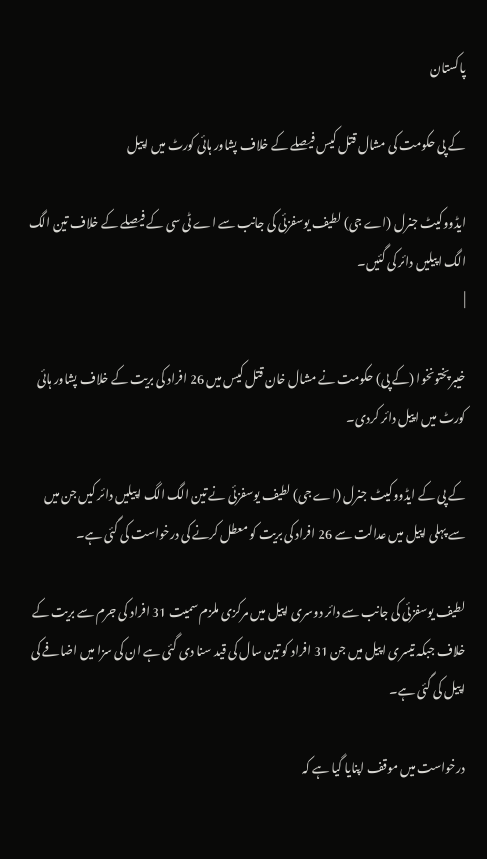پاکستان

کے پی حکومت کی مشال قتل کیس فیصلے کے خلاف پشاور ہائی کورٹ میں اپیل

ایڈووکیٹ جنرل (اے جی) لطیف یوسفزئی کی جانب سے اے ٹی سی کے فیصلے کے خلاف تین الگ الگ اپیلیں دائر کی گئیں۔
|

خیبرپختونخوا (کے پی) حکومت نے مشال خان قتل کیس میں 26 افراد کی بریت کے خلاف پشاور ہائی کورٹ میں اپیل دائر کردی۔

کے پی کے ایڈووکیٹ جنرل (اے جی) لطیف یوسفزئی نے تین الگ الگ اپیلیں دائر کیں جن میں سے پہلی اپیل میں عدالت سے 26 افراد کی بریت کو معطل کرنے کی درخواست کی گئی ہے۔

لطیف یوسفزئی کی جانب سے دائر دوسری اپیل میں مرکزی ملزم سمیت 31 افراد کی جرم سے بریت کے خلاف جبکہ تیسری اپیل میں جن 31 افراد کو تین سال کی قید سنا دی گئی ہے ان کی سزا میں اضافے کی اپیل کی گئی ہے۔

درخواست میں موقف اپنایا گیا ہے کہ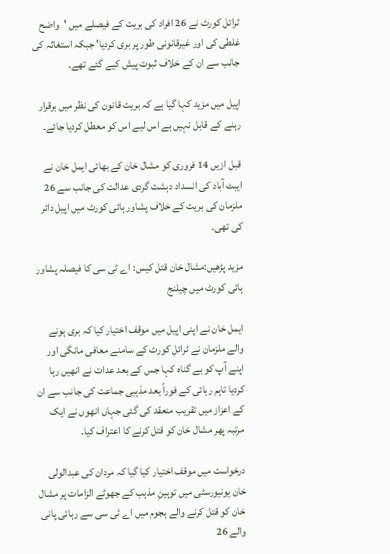ٹرائل کورٹ نے 26 افراد کی بریت کے فیصلے میں 'واضح غلطی کی اور غیرقانونی طور پر بری کردیا' جبکہ استغاثہ کی جانب سے ان کے خلاف ثبوت پیش کیے گئے تھے۔

اپیل میں مزید کہا گیا ہے کہ بریت قانون کی نظر میں برقرار رہنے کے قابل نہیں ہے اس لیے اس کو معطل کردیا جائے۔

قبل ازیں 14 فروری کو مشال خان کے بھائی ایمل خان نے ایبٹ آباد کی انسداد دہشت گردی عدالت کی جانب سے 26 ملزمان کی بریت کے خلاف پشاور ہائی کورٹ میں اپیل دائر کی تھی۔

مزید پڑھیں:مشال خان قتل کیس: اے ٹی سی کا فیصلہ پشاور ہائی کورٹ میں چیلنج

ایمل خان نے اپنی اپیل میں موقف اختیار کیا کہ بری ہونے والے ملزمان نے ٹرائل کورٹ کے سامنے معافی مانگی اور اپنے آپ کو بے گناہ کہا جس کے بعد عدات نے انھیں رہا کردیا تاہم رہائی کے فوراً بعد مذہبی جماعت کی جانب سے ان کے اعزاز میں تقریب منعقد کی گئی جہاں انھوں نے ایک مرتبہ پھر مشال خان کو قتل کرنے کا اعتراف کیا۔

درخواست میں موقف اختیار کیا گیا کہ مردان کی عبدالولی خان یونیورسٹی میں توہینِ مذہب کے جھوٹے الزامات پر مشال خان کو قتل کرنے والے ہجوم میں اے ٹی سی سے رہائی پانی والے 26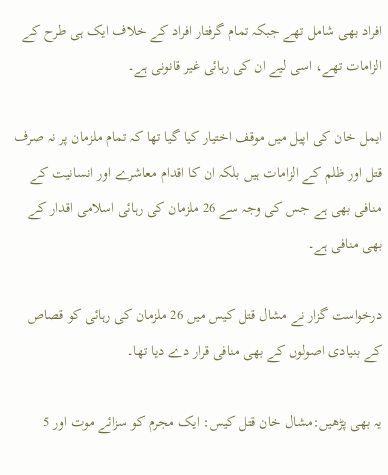افراد بھی شامل تھے جبکہ تمام گرفتار افراد کے خلاف ایک ہی طرح کے الزامات تھے، اسی لیے ان کی رہائی غیر قانونی ہے۔

ایمل خان کی اپیل میں موقف اختیار کیا گیا تھا کہ تمام ملزمان پر نہ صرف قتل اور ظلم کے الزامات ہیں بلکہ ان کا اقدام معاشرے اور انسانیت کے منافی بھی ہے جس کی وجہ سے 26 ملزمان کی رہائی اسلامی اقدار کے بھی منافی ہے۔

درخواست گزار نے مشال قتل کیس میں 26 ملزمان کی رہائی کو قصاص کے بنیادی اصولوں کے بھی منافی قرار دے دیا تھا۔

یہ بھی پڑھیں:مشال خان قتل کیس: ایک مجرم کو سزائے موت اور 5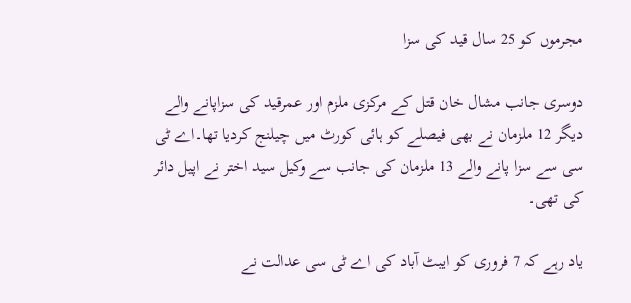مجرموں کو 25 سال قید کی سزا

دوسری جانب مشال خان قتل کے مرکزی ملزم اور عمرقید کی سزاپانے والے دیگر 12 ملزمان نے بھی فیصلے کو ہائی کورٹ میں چیلنج کردیا تھا۔اے ٹی سی سے سزا پانے والے 13 ملزمان کی جانب سے وکیل سید اختر نے اپیل دائر کی تھی۔

یاد رہے کہ 7 فروری کو ایبٹ آباد کی اے ٹی سی عدالت نے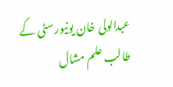عبدالولی خان یونیورسٹی کے طالب علم مشال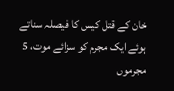خان کے قتل کیس کا فیصلہ سناتے ہوئے ایک مجرم کو سزائے موت، 5 مجرموں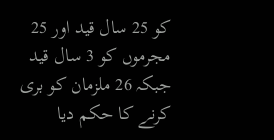کو 25 سال قید اور 25 مجرموں کو 3 سال قید جبکہ 26 ملزمان کو بری کرنے کا حکم دیا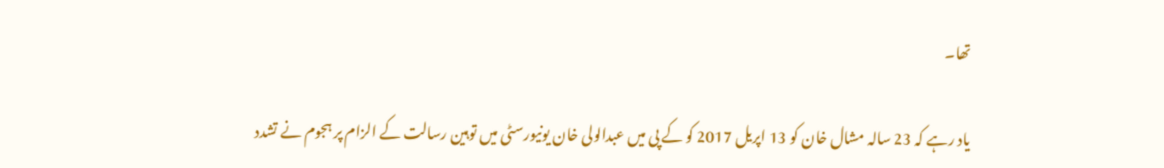تھا۔

یاد رہے کہ 23 سالہ مشال خان کو 13 اپریل 2017 کو کے پی میں عبدالولی خان یونیورسٹی میں توہین رسالت کے الزام پر ہجوم نے تشدد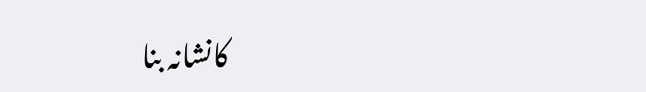کانشانہ بنا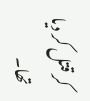کر قتل کر دیا تھا۔